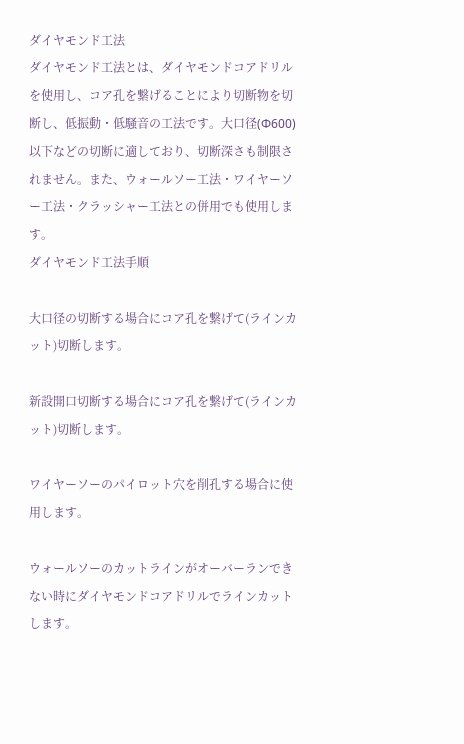ダイヤモンド工法
ダイヤモンド工法とは、ダイヤモンドコアドリルを使用し、コア孔を繋げることにより切断物を切断し、低振動・低騒音の工法です。大口径(Φ600)以下などの切断に適しており、切断深さも制限されません。また、ウォールソー工法・ワイヤーソー工法・クラッシャー工法との併用でも使用します。
ダイヤモンド工法手順

大口径の切断する場合にコア孔を繋げて(ラインカット)切断します。

新設開口切断する場合にコア孔を繋げて(ラインカット)切断します。

ワイヤーソーのパイロット穴を削孔する場合に使用します。

ウォールソーのカットラインがオーバーランできない時にダイヤモンドコアドリルでラインカットします。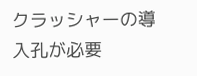クラッシャーの導入孔が必要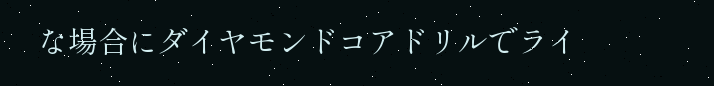な場合にダイヤモンドコアドリルでライ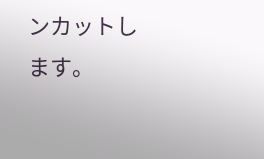ンカットします。